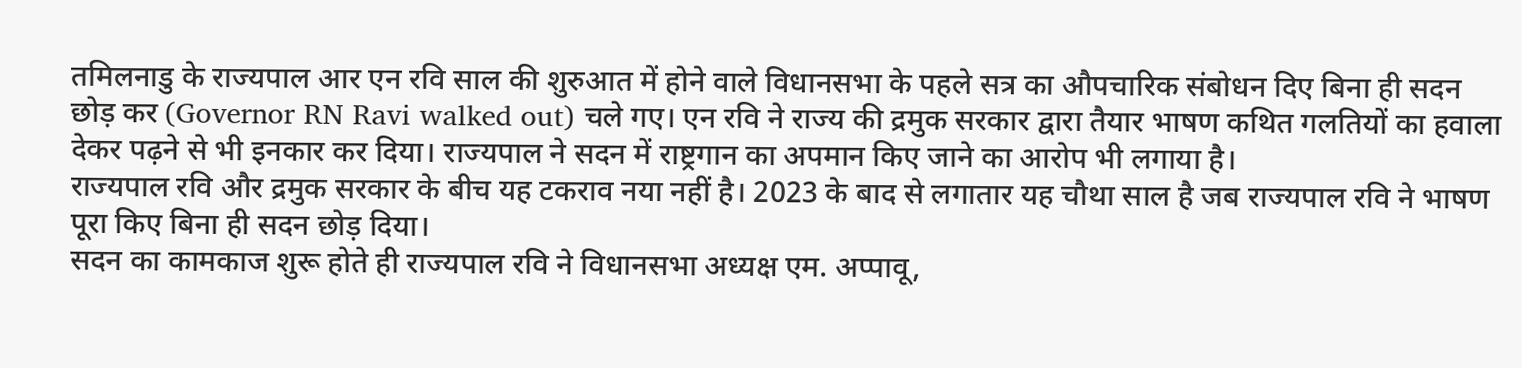तमिलनाडु के राज्यपाल आर एन रवि साल की शुरुआत में होने वाले विधानसभा के पहले सत्र का औपचारिक संबोधन दिए बिना ही सदन छोड़ कर (Governor RN Ravi walked out) चले गए। एन रवि ने राज्य की द्रमुक सरकार द्वारा तैयार भाषण कथित गलतियों का हवाला देकर पढ़ने से भी इनकार कर दिया। राज्यपाल ने सदन में राष्ट्रगान का अपमान किए जाने का आरोप भी लगाया है।
राज्यपाल रवि और द्रमुक सरकार के बीच यह टकराव नया नहीं है। 2023 के बाद से लगातार यह चौथा साल है जब राज्यपाल रवि ने भाषण पूरा किए बिना ही सदन छोड़ दिया।
सदन का कामकाज शुरू होते ही राज्यपाल रवि ने विधानसभा अध्यक्ष एम. अप्पावू,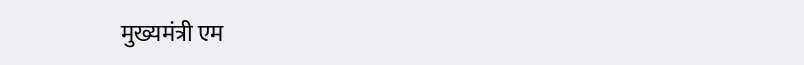मुख्यमंत्री एम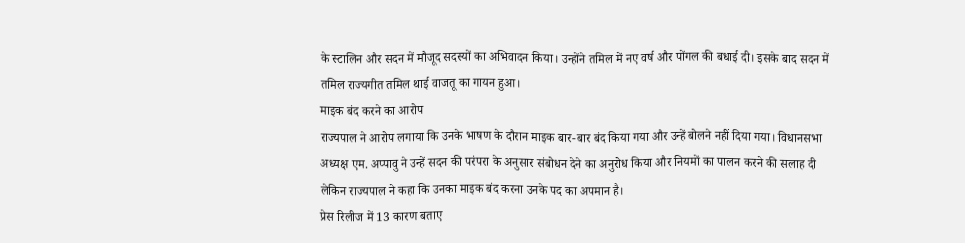के स्टालिन और सदन में मौजूद सदस्यों का अभिवादन किया। उन्होंने तमिल में नए वर्ष और पोंगल की बधाई दी। इसके बाद सदन में तमिल राज्यगीत तमिल थाई वाजतू का गायन हुआ।
माइक बंद करने का आरोप
राज्यपाल ने आरोप लगाया कि उनके भाषण के दौरान माइक बार-बार बंद किया गया और उन्हें बोलने नहीं दिया गया। विधानसभा अध्यक्ष एम. अप्पावु ने उन्हें सदन की परंपरा के अनुसार संबोधन देने का अनुरोध किया और नियमों का पालन करने की सलाह दी लेकिन राज्यपाल ने कहा कि उनका माइक बंद करना उनके पद का अपमान है।
प्रेस रिलीज में 13 कारण बताए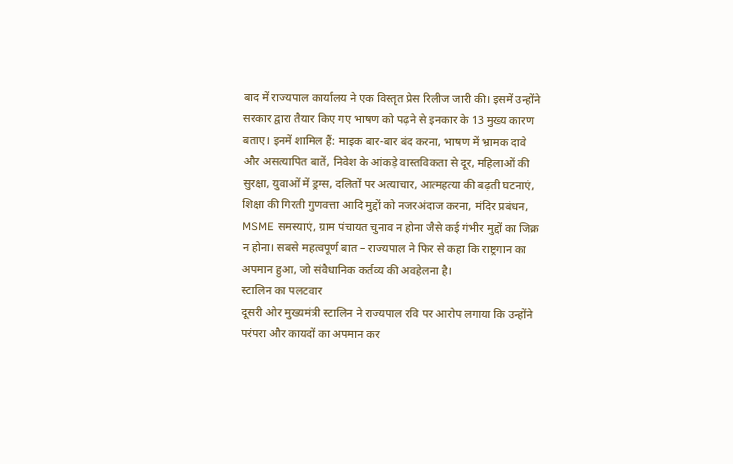बाद में राज्यपाल कार्यालय ने एक विस्तृत प्रेस रिलीज जारी की। इसमें उन्होंने सरकार द्वारा तैयार किए गए भाषण को पढ़ने से इनकार के 13 मुख्य कारण बताए। इनमें शामिल हैं: माइक बार-बार बंद करना, भाषण में भ्रामक दावे और असत्यापित बातें, निवेश के आंकड़े वास्तविकता से दूर, महिलाओं की सुरक्षा, युवाओं में ड्रग्स, दलितों पर अत्याचार, आत्महत्या की बढ़ती घटनाएं, शिक्षा की गिरती गुणवत्ता आदि मुद्दों को नजरअंदाज करना, मंदिर प्रबंधन, MSME समस्याएं, ग्राम पंचायत चुनाव न होना जैसे कई गंभीर मुद्दों का जिक्र न होना। सबसे महत्वपूर्ण बात – राज्यपाल ने फिर से कहा कि राष्ट्रगान का अपमान हुआ, जो संवैधानिक कर्तव्य की अवहेलना है।
स्टालिन का पलटवार
दूसरी ओर मुख्यमंत्री स्टालिन ने राज्यपाल रवि पर आरोप लगाया कि उन्होंने परंपरा और कायदों का अपमान कर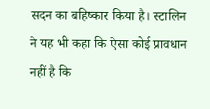सदन का बहिष्कार किया है। स्टालिन ने यह भी कहा कि ऐसा कोई प्रावधान नहीं है कि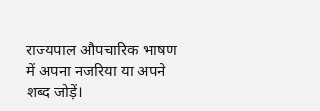राज्यपाल औपचारिक भाषण में अपना नजरिया या अपने शब्द जोड़ें।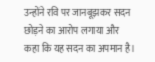उन्होंने रवि पर जानबूझकर सदन छोड़ने का आरोप लगाया और कहा कि यह सदन का अपमान है।